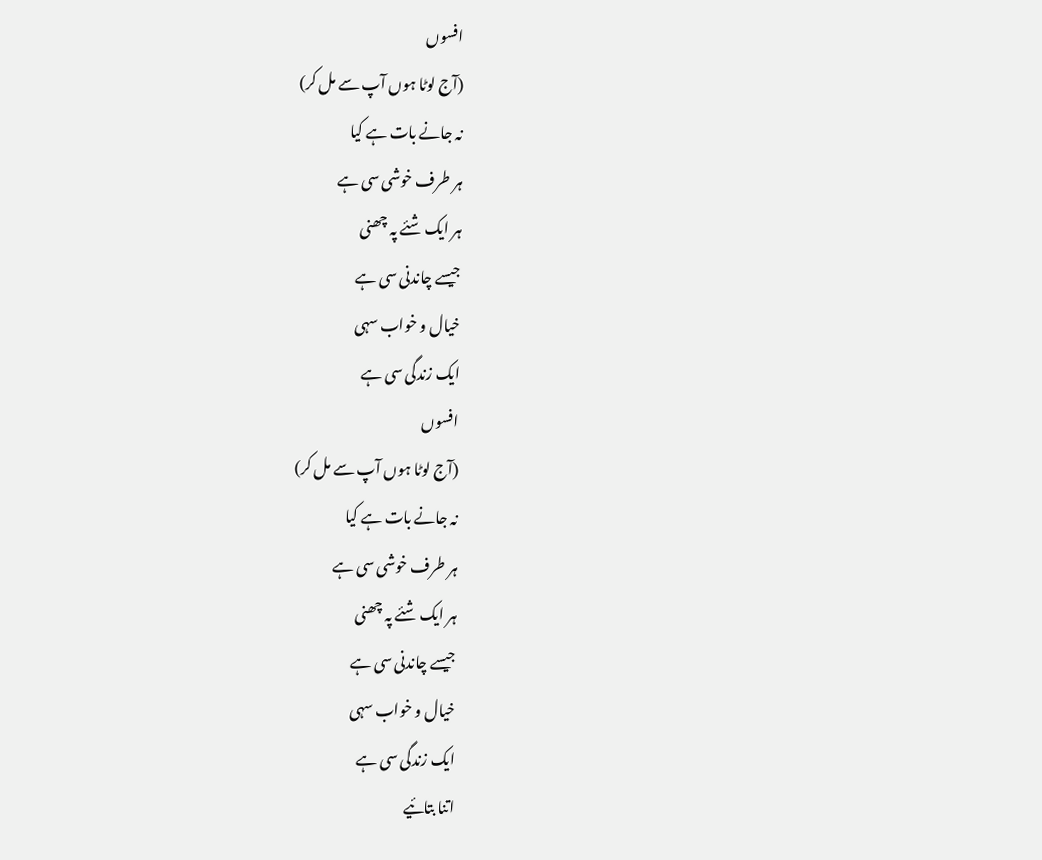افسوں
(آج لوٹا ہوں آپ سے مل کر)
نہ جانے بات ہے کیا
ہر طرف خوشی سی ہے
ہر ایک شئے پہ چھنی
جیسے چاندنی سی ہے
خیال و خواب سہی
ایک زندگی سی ہے
افسوں
(آج لوٹا ہوں آپ سے مل کر)
نہ جانے بات ہے کیا
ہر طرف خوشی سی ہے
ہر ایک شئے پہ چھنی
جیسے چاندنی سی ہے
خیال و خواب سہی
ایک زندگی سی ہے
اتنا بتائیے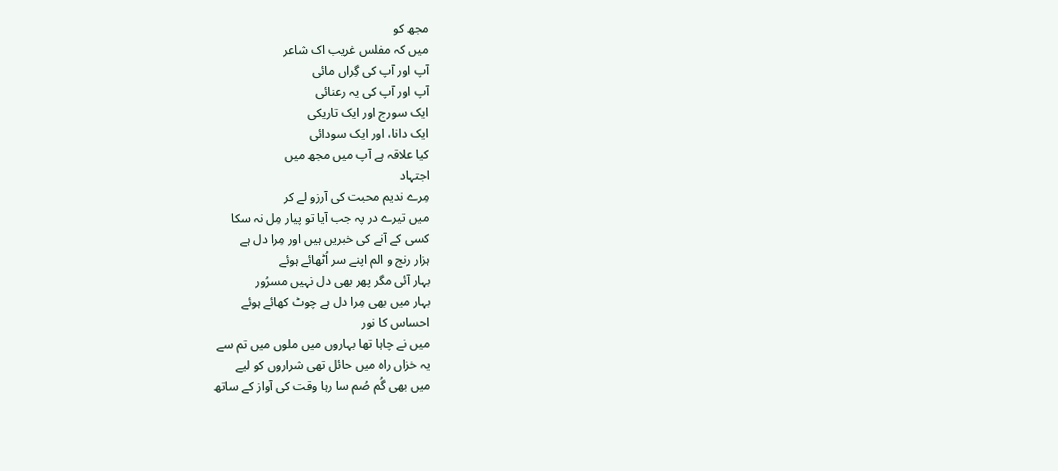مجھ کو
میں کہ مفلس غریب اک شاعر
آپ اور آپ کی گِراں مائی
آپ اور آپ کی یہ رعنائی
ایک سورج اور ایک تاریکی
ایک دانا، اور ایک سودائی
کیا علاقہ ہے آپ میں مجھ میں
اجتہاد
مِرے ندیم محبت کی آرزو لے کر
میں تیرے در پہ جب آیا تو پیار مِل نہ سکا
کسی کے آنے کی خبریں ہیں اور مِرا دل ہے
ہزار رنج و الم اپنے سر اُٹھائے ہوئے
بہار آئی مگر پھر بھی دل نہیں مسرُور
بہار میں بھی مِرا دل ہے چوٹ کھائے ہوئے
احساس کا نور
میں نے چاہا تھا بہاروں میں ملوں میں تم سے
یہ خزاں راہ میں حائل تھی شراروں کو لیے
میں بھی گُم صُم سا رہا وقت کی آواز کے ساتھ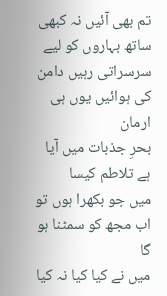تم بھی آئیں نہ کبھی ساتھ بہاروں کو لیے
سرسراتی رہیں دامن کی ہوائیں یوں ہی
ارمان
بحرِ جذبات میں آیا ہے تلاطم کیسا
میں جو بکھرا ہوں تو اب مجھ کو سمٹنا ہو گا
میں نے کیا کیا نہ کیا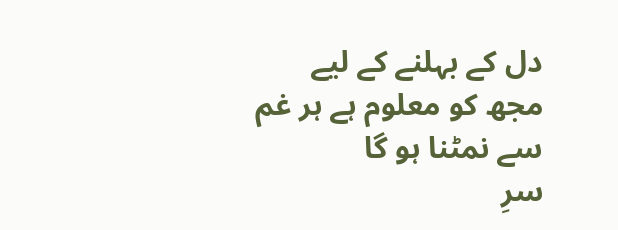دل کے بہلنے کے لیے
مجھ کو معلوم ہے ہر غم سے نمٹنا ہو گا
سرِ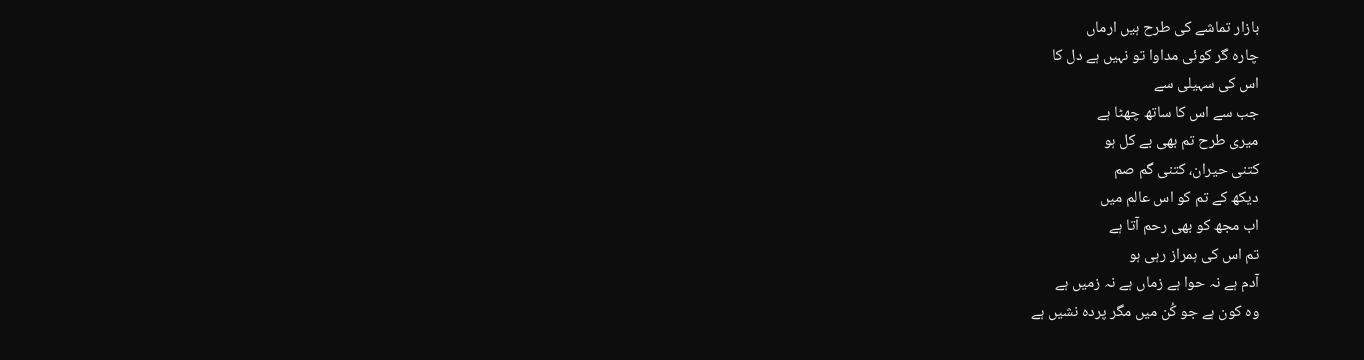بازار تماشے کی طرح ہیں ارماں
چارہ گر کوئی مداوا تو نہیں ہے دل کا
اس کی سہیلی سے
جب سے اس کا ساتھ چھٹا ہے
میری طرح تم بھی بے کل ہو
کتنی حیران، کتنی گم صم
دیکھ کے تم کو اس عالم میں
اب مجھ کو بھی رحم آتا ہے
تم اس کی ہمراز رہی ہو
آدم ہے نہ حوا ہے زماں ہے نہ زمیں ہے
وہ کون ہے جو کُن میں مگر پردہ نشیں ہے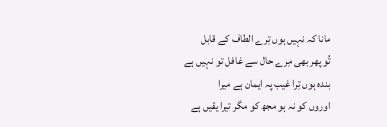مانا کہ نہیں ہوں تِرے الطاف کے قابل
تُو پھر بھی مِرے حال سے غافل تو نہیں ہے
بندہ ہوں تِرا غیب پہ ایمان ہے میرا
اوروں کو نہ ہو مجھ کو مگر تیرا یقیں ہے